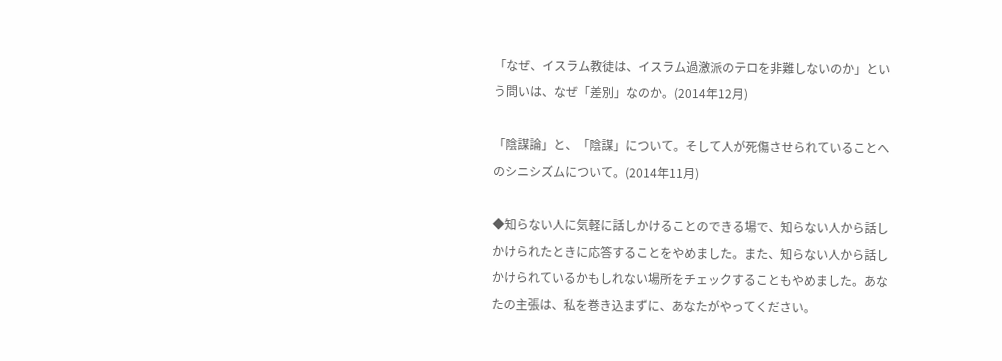「なぜ、イスラム教徒は、イスラム過激派のテロを非難しないのか」という問いは、なぜ「差別」なのか。(2014年12月)

「陰謀論」と、「陰謀」について。そして人が死傷させられていることへのシニシズムについて。(2014年11月)

◆知らない人に気軽に話しかけることのできる場で、知らない人から話しかけられたときに応答することをやめました。また、知らない人から話しかけられているかもしれない場所をチェックすることもやめました。あなたの主張は、私を巻き込まずに、あなたがやってください。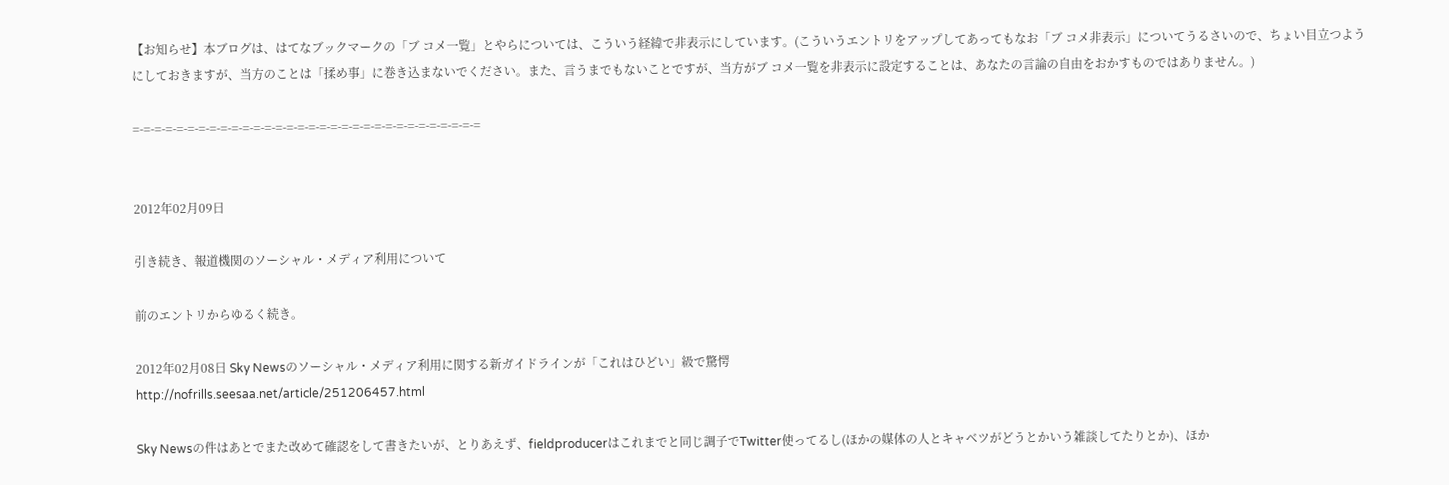【お知らせ】本ブログは、はてなブックマークの「ブ コメ一覧」とやらについては、こういう経緯で非表示にしています。(こういうエントリをアップしてあってもなお「ブ コメ非表示」についてうるさいので、ちょい目立つようにしておきますが、当方のことは「揉め事」に巻き込まないでください。また、言うまでもないことですが、当方がブ コメ一覧を非表示に設定することは、あなたの言論の自由をおかすものではありません。)

=-=-=-=-=-=-=-=-=-=-=-=-=-=-=-=-=-=-=-=-=-=-=-=-=-=-=-=-=-=-=-=


2012年02月09日

引き続き、報道機関のソーシャル・メディア利用について

前のエントリからゆるく続き。

2012年02月08日 Sky Newsのソーシャル・メディア利用に関する新ガイドラインが「これはひどい」級で驚愕
http://nofrills.seesaa.net/article/251206457.html

Sky Newsの件はあとでまた改めて確認をして書きたいが、とりあえず、fieldproducerはこれまでと同じ調子でTwitter使ってるし(ほかの媒体の人とキャベツがどうとかいう雑談してたりとか)、ほか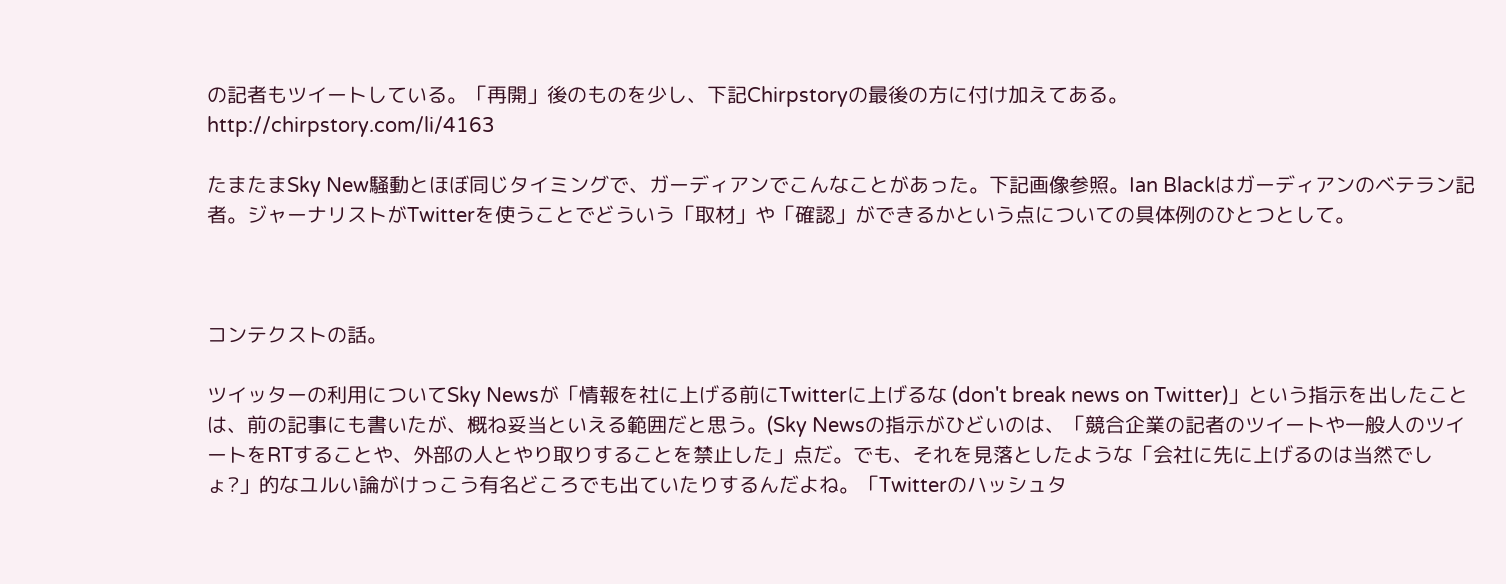の記者もツイートしている。「再開」後のものを少し、下記Chirpstoryの最後の方に付け加えてある。
http://chirpstory.com/li/4163

たまたまSky New騒動とほぼ同じタイミングで、ガーディアンでこんなことがあった。下記画像参照。Ian Blackはガーディアンのベテラン記者。ジャーナリストがTwitterを使うことでどういう「取材」や「確認」ができるかという点についての具体例のひとつとして。



コンテクストの話。

ツイッターの利用についてSky Newsが「情報を社に上げる前にTwitterに上げるな (don't break news on Twitter)」という指示を出したことは、前の記事にも書いたが、概ね妥当といえる範囲だと思う。(Sky Newsの指示がひどいのは、「競合企業の記者のツイートや一般人のツイートをRTすることや、外部の人とやり取りすることを禁止した」点だ。でも、それを見落としたような「会社に先に上げるのは当然でしょ?」的なユルい論がけっこう有名どころでも出ていたりするんだよね。「Twitterのハッシュタ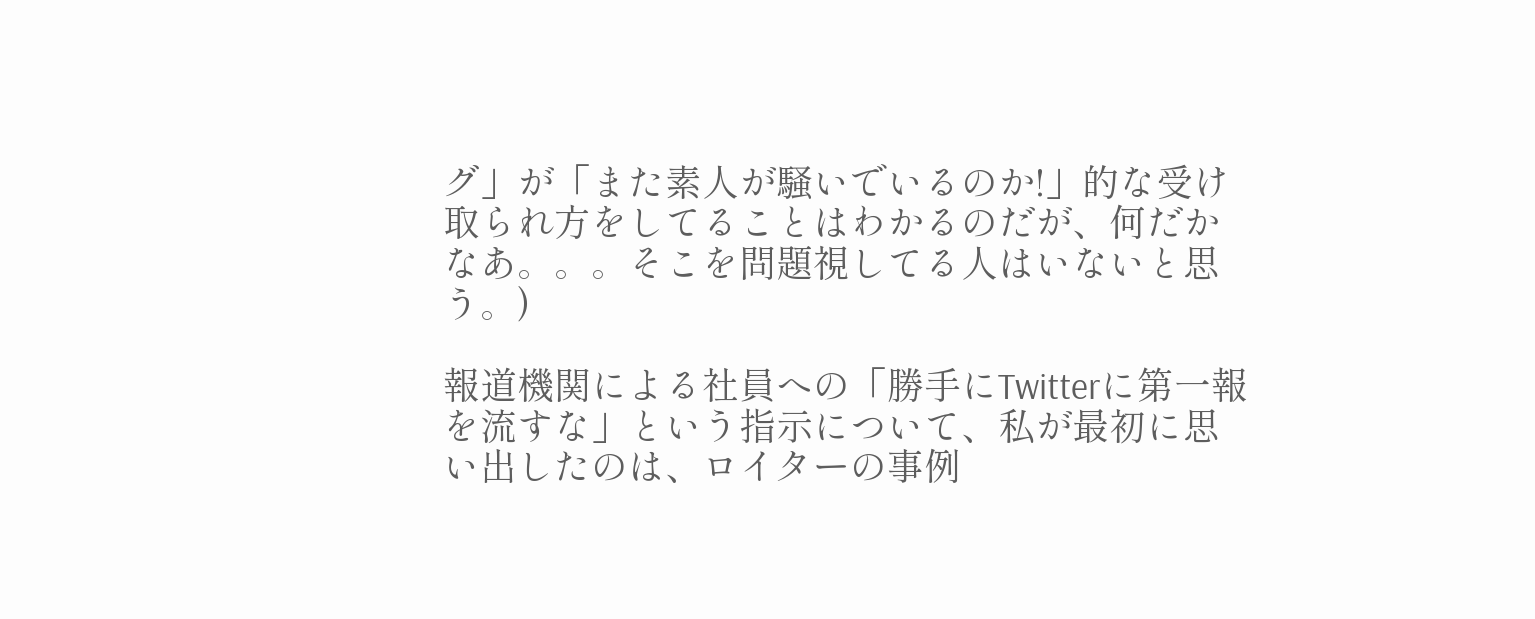グ」が「また素人が騒いでいるのか!」的な受け取られ方をしてることはわかるのだが、何だかなあ。。。そこを問題視してる人はいないと思う。)

報道機関による社員への「勝手にTwitterに第一報を流すな」という指示について、私が最初に思い出したのは、ロイターの事例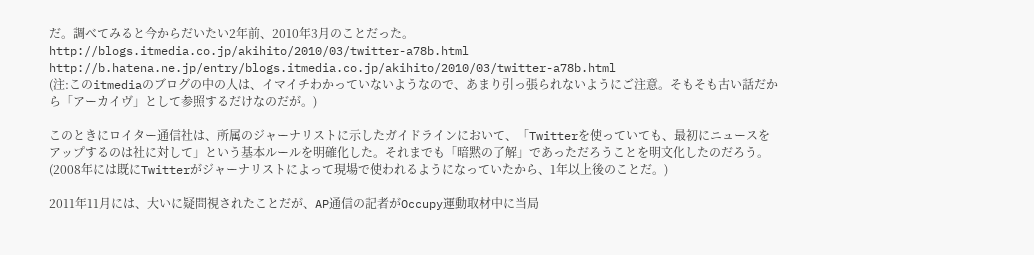だ。調べてみると今からだいたい2年前、2010年3月のことだった。
http://blogs.itmedia.co.jp/akihito/2010/03/twitter-a78b.html
http://b.hatena.ne.jp/entry/blogs.itmedia.co.jp/akihito/2010/03/twitter-a78b.html
(注:このitmediaのブログの中の人は、イマイチわかっていないようなので、あまり引っ張られないようにご注意。そもそも古い話だから「アーカイヴ」として参照するだけなのだが。)

このときにロイター通信社は、所属のジャーナリストに示したガイドラインにおいて、「Twitterを使っていても、最初にニュースをアップするのは社に対して」という基本ルールを明確化した。それまでも「暗黙の了解」であっただろうことを明文化したのだろう。(2008年には既にTwitterがジャーナリストによって現場で使われるようになっていたから、1年以上後のことだ。)

2011年11月には、大いに疑問視されたことだが、AP通信の記者がOccupy運動取材中に当局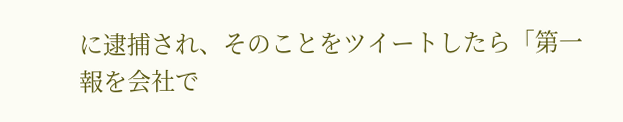に逮捕され、そのことをツイートしたら「第一報を会社で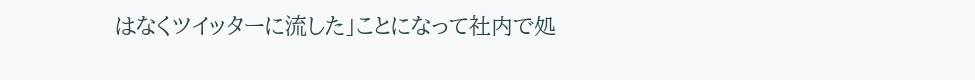はなくツイッターに流した」ことになって社内で処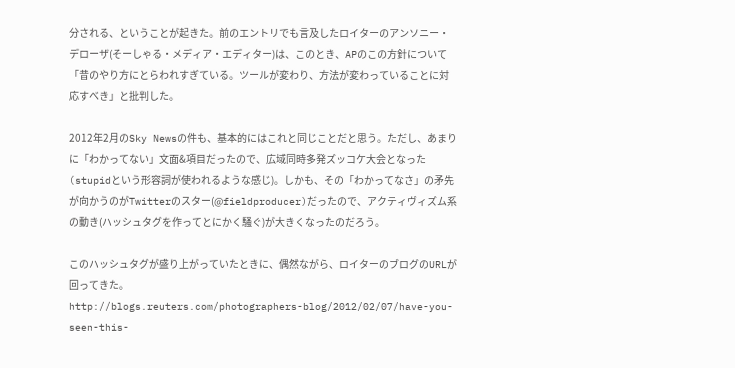分される、ということが起きた。前のエントリでも言及したロイターのアンソニー・デローザ(そーしゃる・メディア・エディター)は、このとき、APのこの方針について「昔のやり方にとらわれすぎている。ツールが変わり、方法が変わっていることに対応すべき」と批判した。

2012年2月のSky Newsの件も、基本的にはこれと同じことだと思う。ただし、あまりに「わかってない」文面&項目だったので、広域同時多発ズッコケ大会となった(stupidという形容詞が使われるような感じ)。しかも、その「わかってなさ」の矛先が向かうのがTwitterのスター(@fieldproducer)だったので、アクティヴィズム系の動き(ハッシュタグを作ってとにかく騒ぐ)が大きくなったのだろう。

このハッシュタグが盛り上がっていたときに、偶然ながら、ロイターのブログのURLが回ってきた。
http://blogs.reuters.com/photographers-blog/2012/02/07/have-you-seen-this-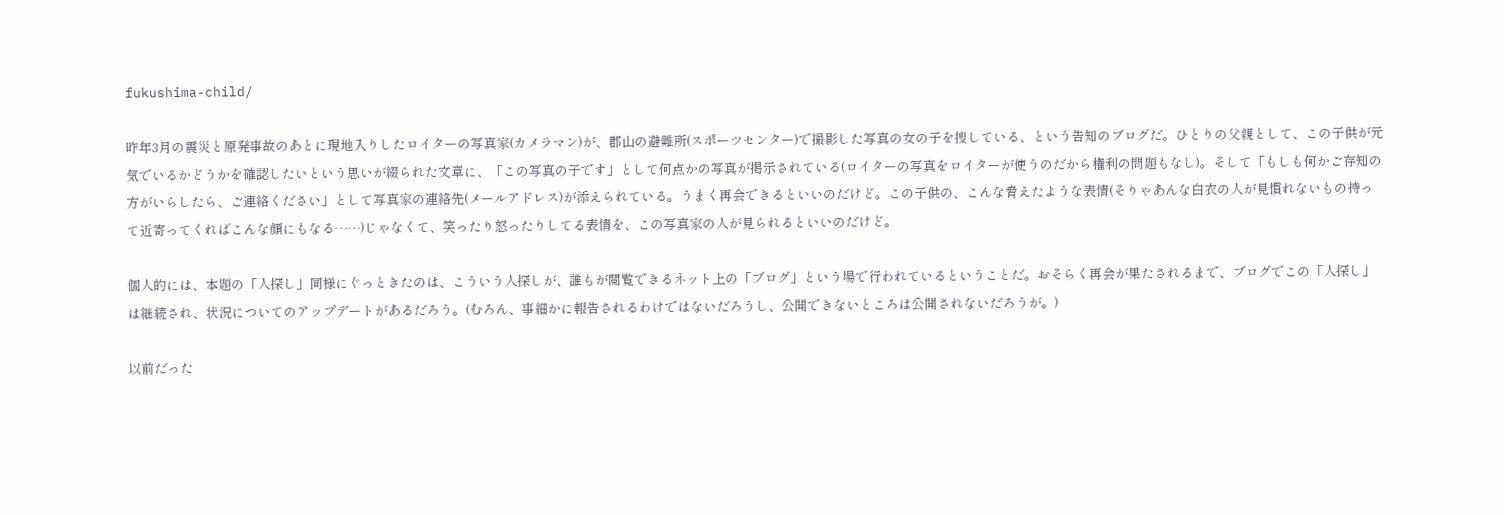fukushima-child/

昨年3月の震災と原発事故のあとに現地入りしたロイターの写真家(カメラマン)が、郡山の避難所(スポーツセンター)で撮影した写真の女の子を捜している、という告知のブログだ。ひとりの父親として、この子供が元気でいるかどうかを確認したいという思いが綴られた文章に、「この写真の子です」として何点かの写真が掲示されている(ロイターの写真をロイターが使うのだから権利の問題もなし)。そして「もしも何かご存知の方がいらしたら、ご連絡ください」として写真家の連絡先(メールアドレス)が添えられている。うまく再会できるといいのだけど。この子供の、こんな脅えたような表情(そりゃあんな白衣の人が見慣れないもの持って近寄ってくればこんな顔にもなる……)じゃなくて、笑ったり怒ったりしてる表情を、この写真家の人が見られるといいのだけど。

個人的には、本題の「人探し」同様にぐっときたのは、こういう人探しが、誰もが閲覧できるネット上の「ブログ」という場で行われているということだ。おそらく再会が果たされるまで、ブログでこの「人探し」は継続され、状況についてのアップデートがあるだろう。(むろん、事細かに報告されるわけではないだろうし、公開できないところは公開されないだろうが。)

以前だった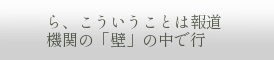ら、こういうことは報道機関の「壁」の中で行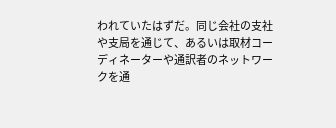われていたはずだ。同じ会社の支社や支局を通じて、あるいは取材コーディネーターや通訳者のネットワークを通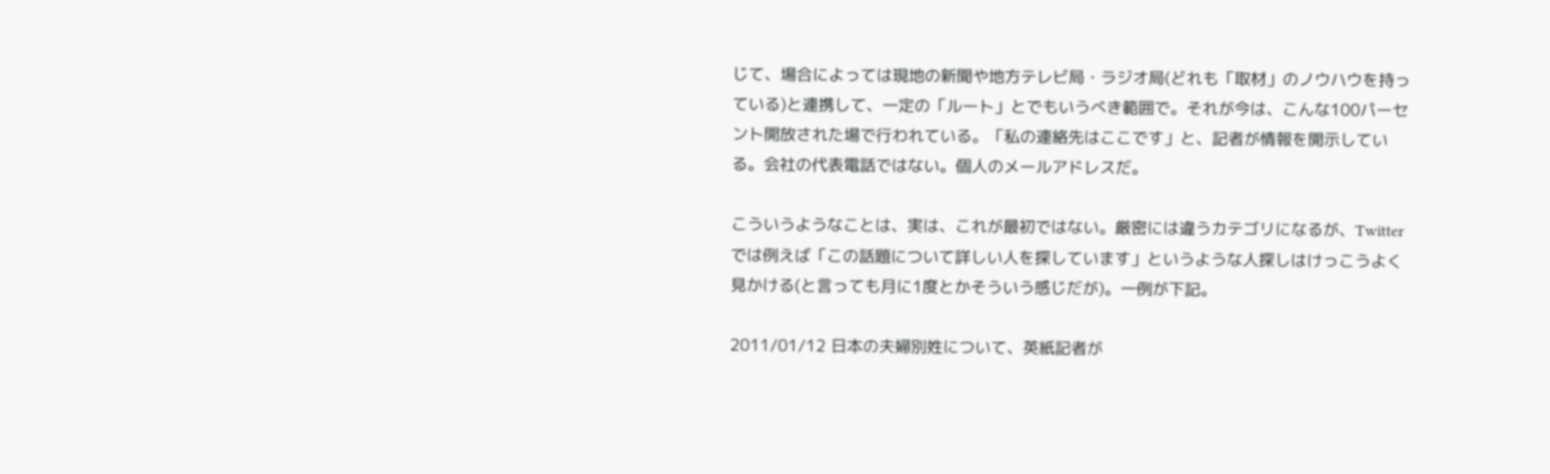じて、場合によっては現地の新聞や地方テレビ局・ラジオ局(どれも「取材」のノウハウを持っている)と連携して、一定の「ルート」とでもいうべき範囲で。それが今は、こんな100パーセント開放された場で行われている。「私の連絡先はここです」と、記者が情報を開示している。会社の代表電話ではない。個人のメールアドレスだ。

こういうようなことは、実は、これが最初ではない。厳密には違うカテゴリになるが、Twitterでは例えば「この話題について詳しい人を探しています」というような人探しはけっこうよく見かける(と言っても月に1度とかそういう感じだが)。一例が下記。

2011/01/12 日本の夫婦別姓について、英紙記者が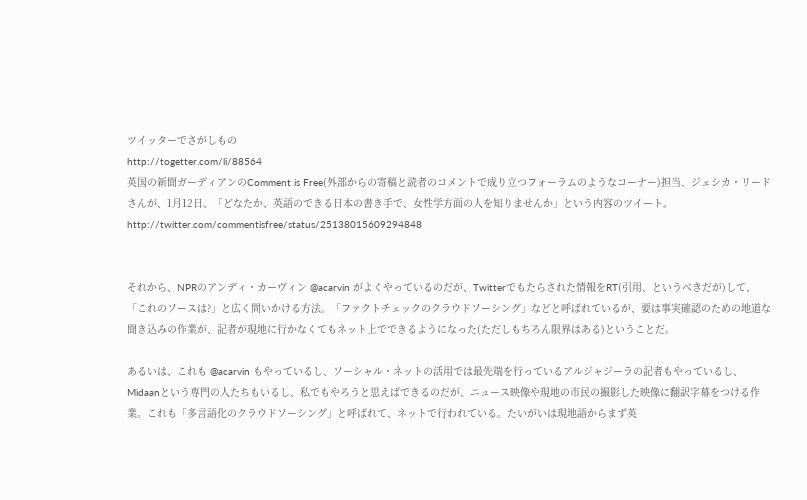ツイッターでさがしもの
http://togetter.com/li/88564
英国の新聞ガーディアンのComment is Free(外部からの寄稿と読者のコメントで成り立つフォーラムのようなコーナー)担当、ジェシカ・リードさんが、1月12日、「どなたか、英語のできる日本の書き手で、女性学方面の人を知りませんか」という内容のツイート。
http://twitter.com/commentisfree/status/25138015609294848


それから、NPRのアンディ・カーヴィン @acarvin がよくやっているのだが、Twitterでもたらされた情報をRT(引用、というべきだが)して、「これのソースは?」と広く問いかける方法。「ファクトチェックのクラウドソーシング」などと呼ばれているが、要は事実確認のための地道な聞き込みの作業が、記者が現地に行かなくてもネット上でできるようになった(ただしもちろん限界はある)ということだ。

あるいは、これも @acarvin もやっているし、ソーシャル・ネットの活用では最先端を行っているアルジャジーラの記者もやっているし、Midaanという専門の人たちもいるし、私でもやろうと思えばできるのだが、ニュース映像や現地の市民の撮影した映像に翻訳字幕をつける作業。これも「多言語化のクラウドソーシング」と呼ばれて、ネットで行われている。たいがいは現地語からまず英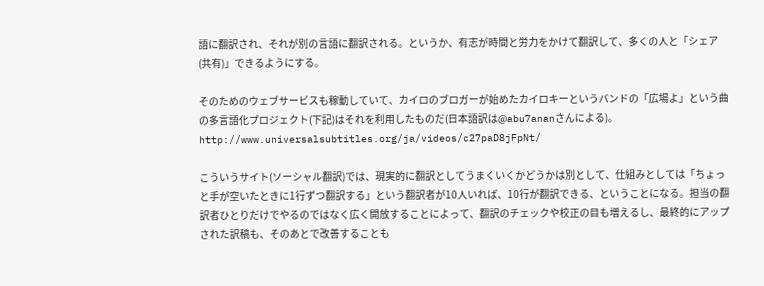語に翻訳され、それが別の言語に翻訳される。というか、有志が時間と労力をかけて翻訳して、多くの人と「シェア(共有)」できるようにする。

そのためのウェブサービスも稼動していて、カイロのブロガーが始めたカイロキーというバンドの「広場よ」という曲の多言語化プロジェクト(下記)はそれを利用したものだ(日本語訳は@abu7ananさんによる)。
http://www.universalsubtitles.org/ja/videos/c27paD8jFpNt/

こういうサイト(ソーシャル翻訳)では、現実的に翻訳としてうまくいくかどうかは別として、仕組みとしては「ちょっと手が空いたときに1行ずつ翻訳する」という翻訳者が10人いれば、10行が翻訳できる、ということになる。担当の翻訳者ひとりだけでやるのではなく広く開放することによって、翻訳のチェックや校正の目も増えるし、最終的にアップされた訳稿も、そのあとで改善することも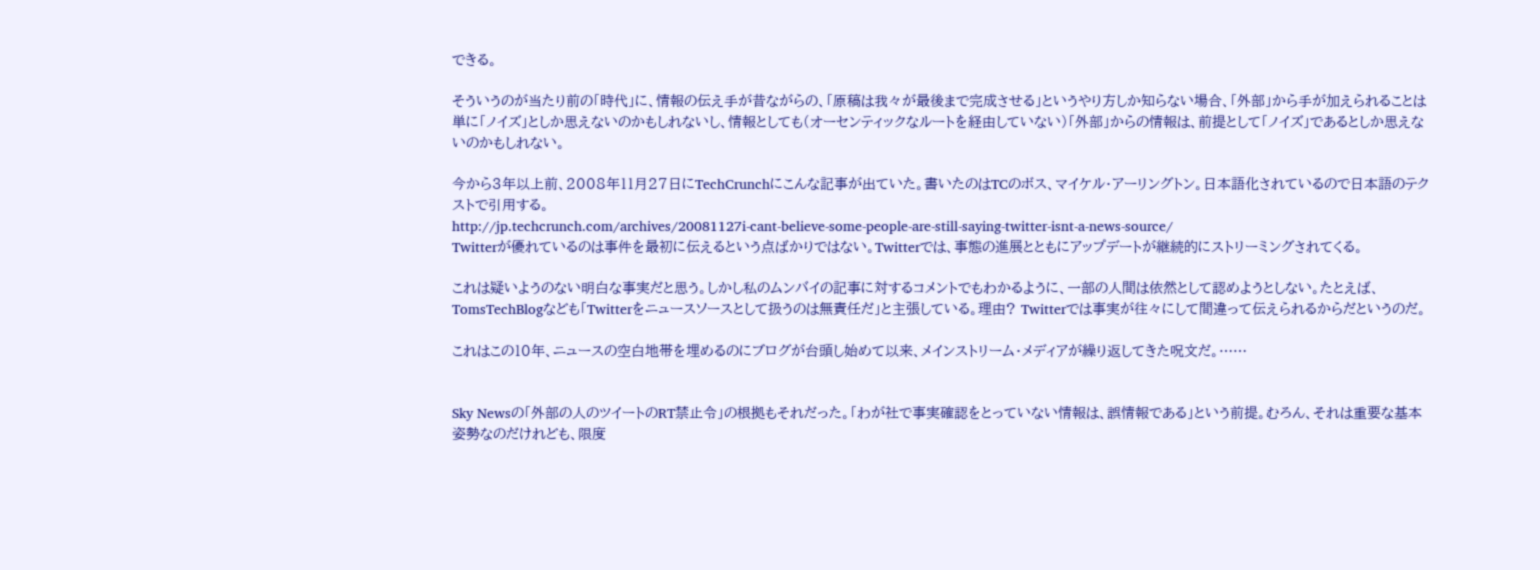できる。

そういうのが当たり前の「時代」に、情報の伝え手が昔ながらの、「原稿は我々が最後まで完成させる」というやり方しか知らない場合、「外部」から手が加えられることは単に「ノイズ」としか思えないのかもしれないし、情報としても(オーセンティックなルートを経由していない)「外部」からの情報は、前提として「ノイズ」であるとしか思えないのかもしれない。

今から3年以上前、2008年11月27日にTechCrunchにこんな記事が出ていた。書いたのはTCのボス、マイケル・アーリングトン。日本語化されているので日本語のテクストで引用する。
http://jp.techcrunch.com/archives/20081127i-cant-believe-some-people-are-still-saying-twitter-isnt-a-news-source/
Twitterが優れているのは事件を最初に伝えるという点ばかりではない。Twitterでは、事態の進展とともにアップデートが継続的にストリーミングされてくる。

これは疑いようのない明白な事実だと思う。しかし私のムンバイの記事に対するコメントでもわかるように、一部の人間は依然として認めようとしない。たとえば、TomsTechBlogなども「Twitterをニュースソースとして扱うのは無責任だ」と主張している。理由? Twitterでは事実が往々にして間違って伝えられるからだというのだ。

これはこの10年、ニュースの空白地帯を埋めるのにブログが台頭し始めて以来、メインストリーム・メディアが繰り返してきた呪文だ。……


Sky Newsの「外部の人のツイートのRT禁止令」の根拠もそれだった。「わが社で事実確認をとっていない情報は、誤情報である」という前提。むろん、それは重要な基本姿勢なのだけれども、限度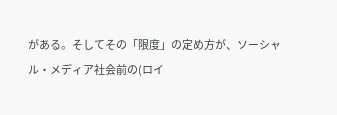がある。そしてその「限度」の定め方が、ソーシャル・メディア社会前の(ロイ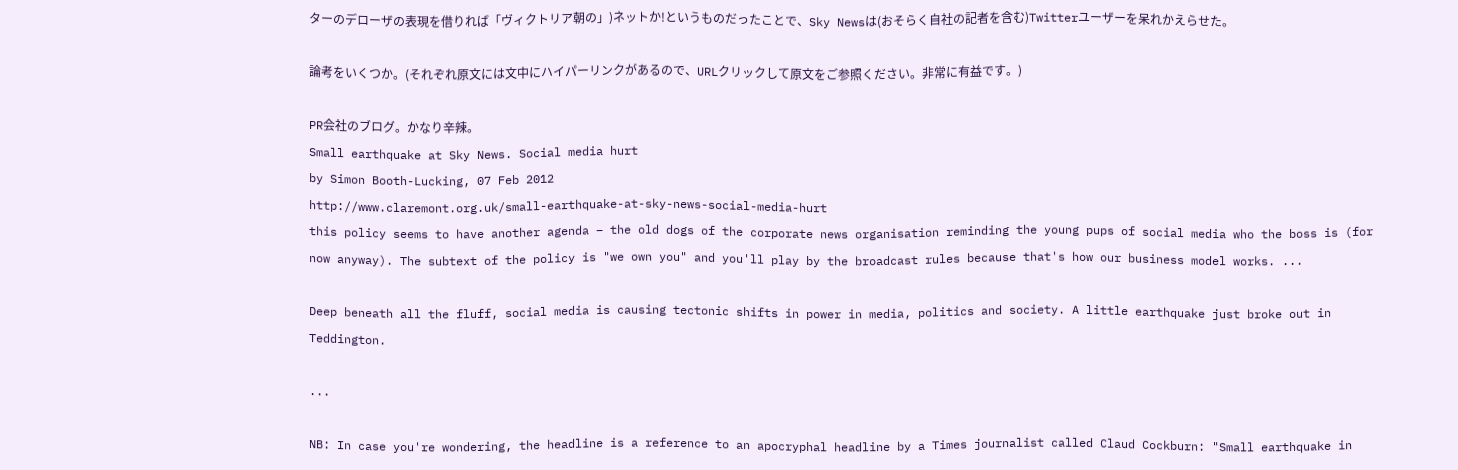ターのデローザの表現を借りれば「ヴィクトリア朝の」)ネットか!というものだったことで、Sky Newsは(おそらく自社の記者を含む)Twitterユーザーを呆れかえらせた。

論考をいくつか。(それぞれ原文には文中にハイパーリンクがあるので、URLクリックして原文をご参照ください。非常に有益です。)

PR会社のブログ。かなり辛辣。
Small earthquake at Sky News. Social media hurt
by Simon Booth-Lucking, 07 Feb 2012
http://www.claremont.org.uk/small-earthquake-at-sky-news-social-media-hurt
this policy seems to have another agenda – the old dogs of the corporate news organisation reminding the young pups of social media who the boss is (for now anyway). The subtext of the policy is "we own you" and you'll play by the broadcast rules because that's how our business model works. ...

Deep beneath all the fluff, social media is causing tectonic shifts in power in media, politics and society. A little earthquake just broke out in Teddington.

...

NB: In case you're wondering, the headline is a reference to an apocryphal headline by a Times journalist called Claud Cockburn: "Small earthquake in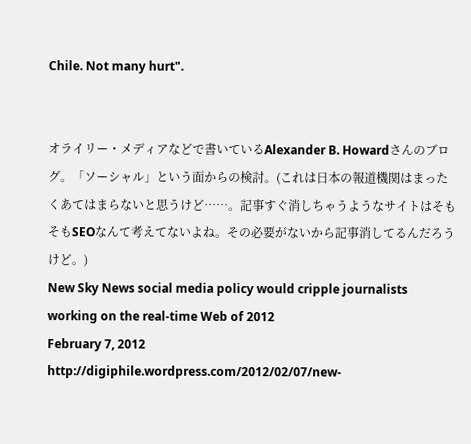Chile. Not many hurt".


オライリー・メディアなどで書いているAlexander B. Howardさんのブログ。「ソーシャル」という面からの検討。(これは日本の報道機関はまったくあてはまらないと思うけど……。記事すぐ消しちゃうようなサイトはそもそもSEOなんて考えてないよね。その必要がないから記事消してるんだろうけど。)
New Sky News social media policy would cripple journalists working on the real-time Web of 2012
February 7, 2012
http://digiphile.wordpress.com/2012/02/07/new-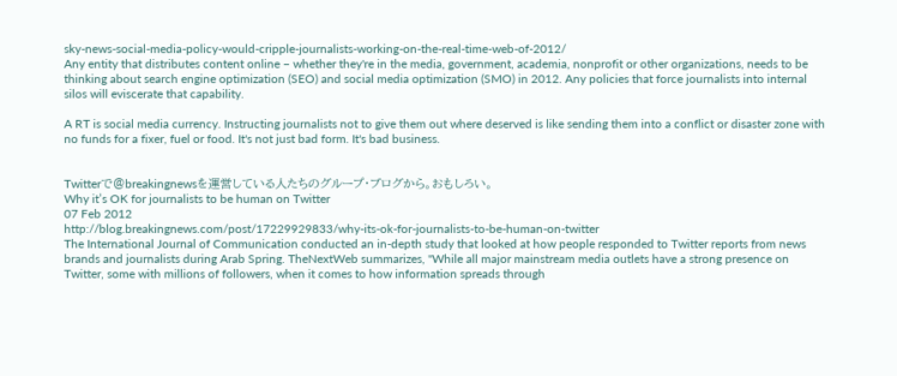sky-news-social-media-policy-would-cripple-journalists-working-on-the-real-time-web-of-2012/
Any entity that distributes content online − whether they're in the media, government, academia, nonprofit or other organizations, needs to be thinking about search engine optimization (SEO) and social media optimization (SMO) in 2012. Any policies that force journalists into internal silos will eviscerate that capability.

A RT is social media currency. Instructing journalists not to give them out where deserved is like sending them into a conflict or disaster zone with no funds for a fixer, fuel or food. It's not just bad form. It's bad business.


Twitterで@breakingnewsを運営している人たちのグループ・ブログから。おもしろい。
Why it’s OK for journalists to be human on Twitter
07 Feb 2012
http://blog.breakingnews.com/post/17229929833/why-its-ok-for-journalists-to-be-human-on-twitter
The International Journal of Communication conducted an in-depth study that looked at how people responded to Twitter reports from news brands and journalists during Arab Spring. TheNextWeb summarizes, "While all major mainstream media outlets have a strong presence on Twitter, some with millions of followers, when it comes to how information spreads through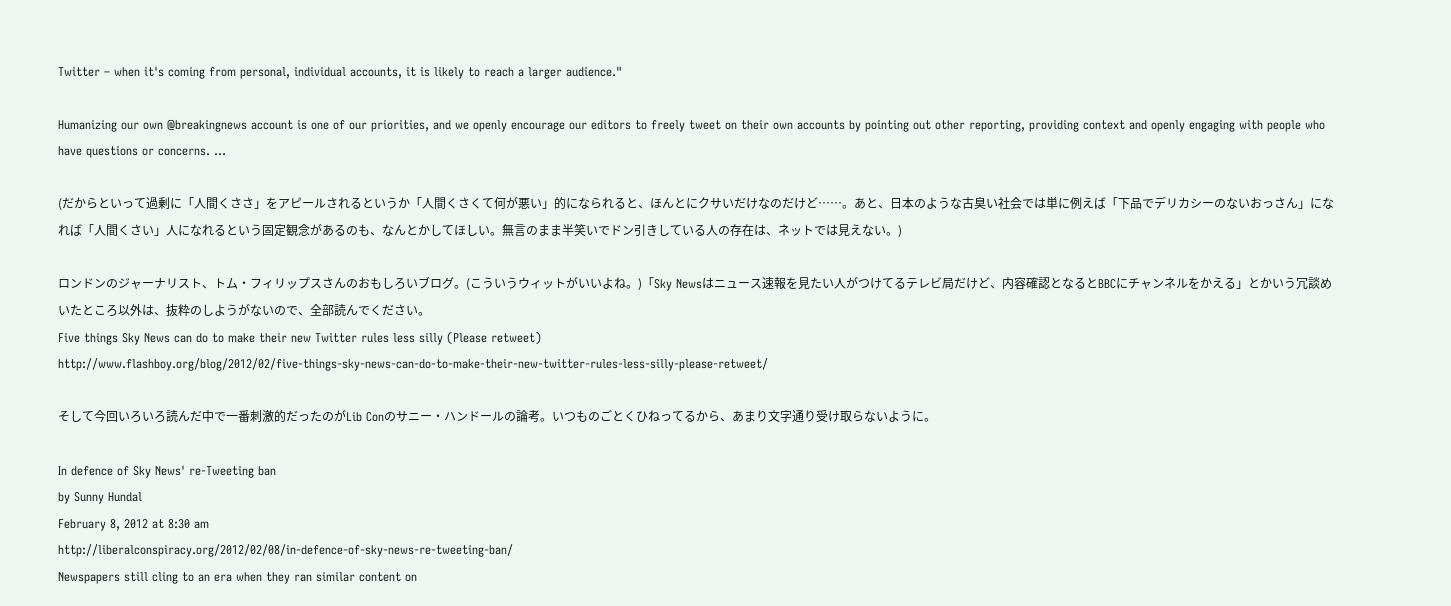Twitter – when it's coming from personal, individual accounts, it is likely to reach a larger audience."

Humanizing our own @breakingnews account is one of our priorities, and we openly encourage our editors to freely tweet on their own accounts by pointing out other reporting, providing context and openly engaging with people who have questions or concerns. ...

(だからといって過剰に「人間くささ」をアピールされるというか「人間くさくて何が悪い」的になられると、ほんとにクサいだけなのだけど……。あと、日本のような古臭い社会では単に例えば「下品でデリカシーのないおっさん」になれば「人間くさい」人になれるという固定観念があるのも、なんとかしてほしい。無言のまま半笑いでドン引きしている人の存在は、ネットでは見えない。)

ロンドンのジャーナリスト、トム・フィリップスさんのおもしろいブログ。(こういうウィットがいいよね。)「Sky Newsはニュース速報を見たい人がつけてるテレビ局だけど、内容確認となるとBBCにチャンネルをかえる」とかいう冗談めいたところ以外は、抜粋のしようがないので、全部読んでください。
Five things Sky News can do to make their new Twitter rules less silly (Please retweet)
http://www.flashboy.org/blog/2012/02/five-things-sky-news-can-do-to-make-their-new-twitter-rules-less-silly-please-retweet/

そして今回いろいろ読んだ中で一番刺激的だったのがLib Conのサニー・ハンドールの論考。いつものごとくひねってるから、あまり文字通り受け取らないように。

In defence of Sky News' re-Tweeting ban
by Sunny Hundal
February 8, 2012 at 8:30 am
http://liberalconspiracy.org/2012/02/08/in-defence-of-sky-news-re-tweeting-ban/
Newspapers still cling to an era when they ran similar content on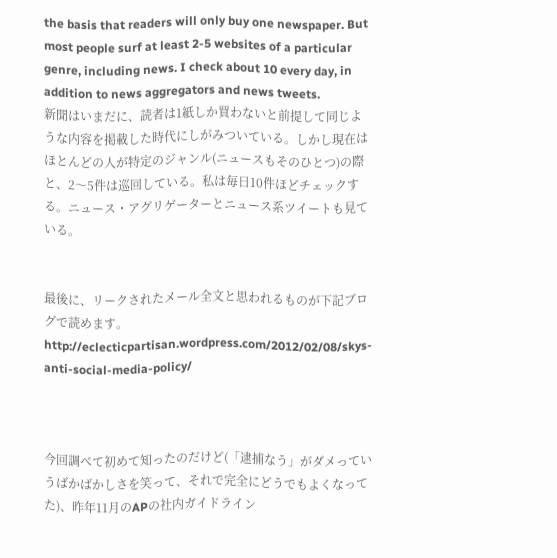the basis that readers will only buy one newspaper. But most people surf at least 2-5 websites of a particular genre, including news. I check about 10 every day, in addition to news aggregators and news tweets.
新聞はいまだに、読者は1紙しか買わないと前提して同じような内容を掲載した時代にしがみついている。しかし現在はほとんどの人が特定のジャンル(ニュースもそのひとつ)の際と、2〜5件は巡回している。私は毎日10件ほどチェックする。ニュース・アグリゲーターとニュース系ツイートも見ている。


最後に、リークされたメール全文と思われるものが下記ブログで読めます。
http://eclecticpartisan.wordpress.com/2012/02/08/skys-anti-social-media-policy/



今回調べて初めて知ったのだけど(「逮捕なう」がダメっていうばかばかしさを笑って、それで完全にどうでもよくなってた)、昨年11月のAPの社内ガイドライン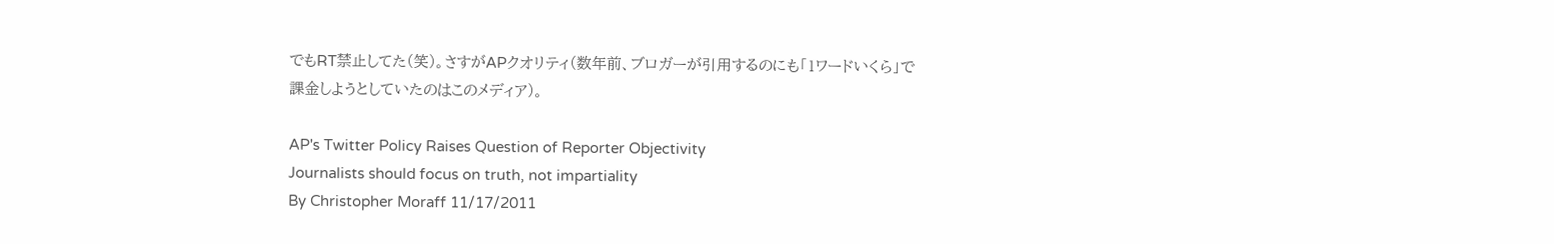でもRT禁止してた(笑)。さすがAPクオリティ(数年前、ブロガーが引用するのにも「1ワードいくら」で課金しようとしていたのはこのメディア)。

AP's Twitter Policy Raises Question of Reporter Objectivity
Journalists should focus on truth, not impartiality
By Christopher Moraff 11/17/2011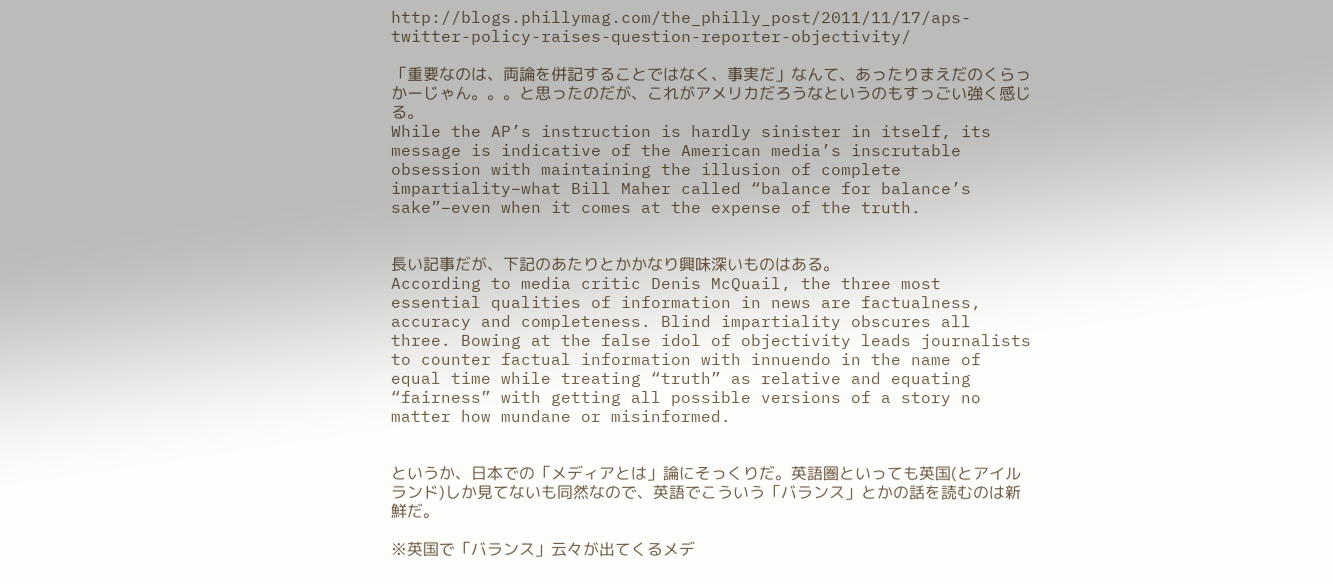http://blogs.phillymag.com/the_philly_post/2011/11/17/aps-twitter-policy-raises-question-reporter-objectivity/

「重要なのは、両論を併記することではなく、事実だ」なんて、あったりまえだのくらっかーじゃん。。。と思ったのだが、これがアメリカだろうなというのもすっごい強く感じる。
While the AP’s instruction is hardly sinister in itself, its message is indicative of the American media’s inscrutable obsession with maintaining the illusion of complete impartiality−what Bill Maher called “balance for balance’s sake”−even when it comes at the expense of the truth.


長い記事だが、下記のあたりとかかなり興味深いものはある。
According to media critic Denis McQuail, the three most essential qualities of information in news are factualness, accuracy and completeness. Blind impartiality obscures all three. Bowing at the false idol of objectivity leads journalists to counter factual information with innuendo in the name of equal time while treating “truth” as relative and equating “fairness” with getting all possible versions of a story no matter how mundane or misinformed.


というか、日本での「メディアとは」論にそっくりだ。英語圏といっても英国(とアイルランド)しか見てないも同然なので、英語でこういう「バランス」とかの話を読むのは新鮮だ。

※英国で「バランス」云々が出てくるメデ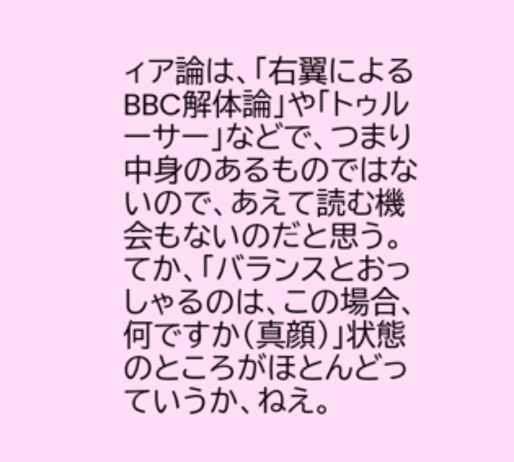ィア論は、「右翼によるBBC解体論」や「トゥルーサー」などで、つまり中身のあるものではないので、あえて読む機会もないのだと思う。てか、「バランスとおっしゃるのは、この場合、何ですか(真顔)」状態のところがほとんどっていうか、ねえ。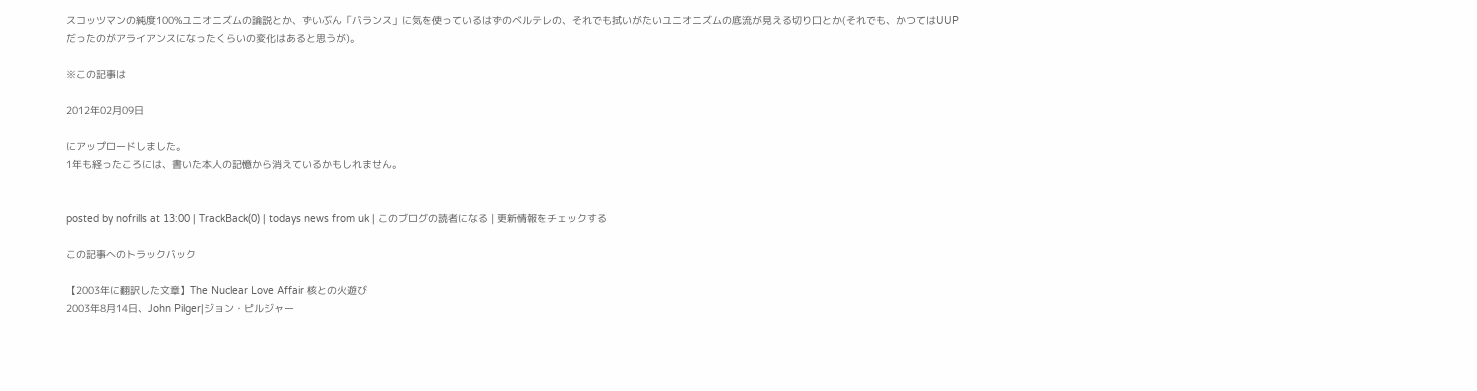スコッツマンの純度100%ユニオニズムの論説とか、ずいぶん「バランス」に気を使っているはずのベルテレの、それでも拭いがたいユニオニズムの底流が見える切り口とか(それでも、かつてはUUPだったのがアライアンスになったくらいの変化はあると思うが)。

※この記事は

2012年02月09日

にアップロードしました。
1年も経ったころには、書いた本人の記憶から消えているかもしれません。


posted by nofrills at 13:00 | TrackBack(0) | todays news from uk | このブログの読者になる | 更新情報をチェックする

この記事へのトラックバック

【2003年に翻訳した文章】The Nuclear Love Affair 核との火遊び
2003年8月14日、John Pilger|ジョン・ピルジャー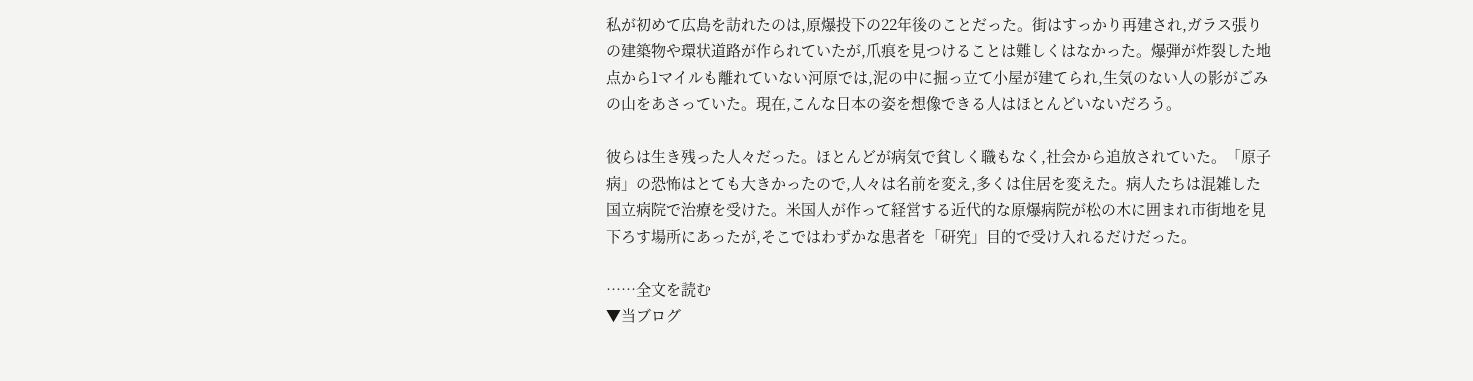私が初めて広島を訪れたのは,原爆投下の22年後のことだった。街はすっかり再建され,ガラス張りの建築物や環状道路が作られていたが,爪痕を見つけることは難しくはなかった。爆弾が炸裂した地点から1マイルも離れていない河原では,泥の中に掘っ立て小屋が建てられ,生気のない人の影がごみの山をあさっていた。現在,こんな日本の姿を想像できる人はほとんどいないだろう。

彼らは生き残った人々だった。ほとんどが病気で貧しく職もなく,社会から追放されていた。「原子病」の恐怖はとても大きかったので,人々は名前を変え,多くは住居を変えた。病人たちは混雑した国立病院で治療を受けた。米国人が作って経営する近代的な原爆病院が松の木に囲まれ市街地を見下ろす場所にあったが,そこではわずかな患者を「研究」目的で受け入れるだけだった。

……全文を読む
▼当ブログ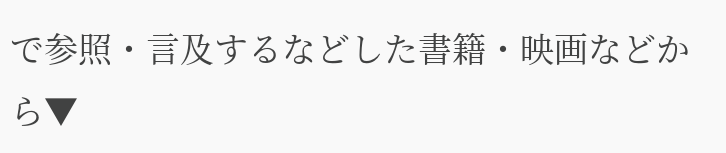で参照・言及するなどした書籍・映画などから▼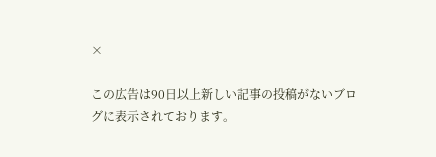×

この広告は90日以上新しい記事の投稿がないブログに表示されております。